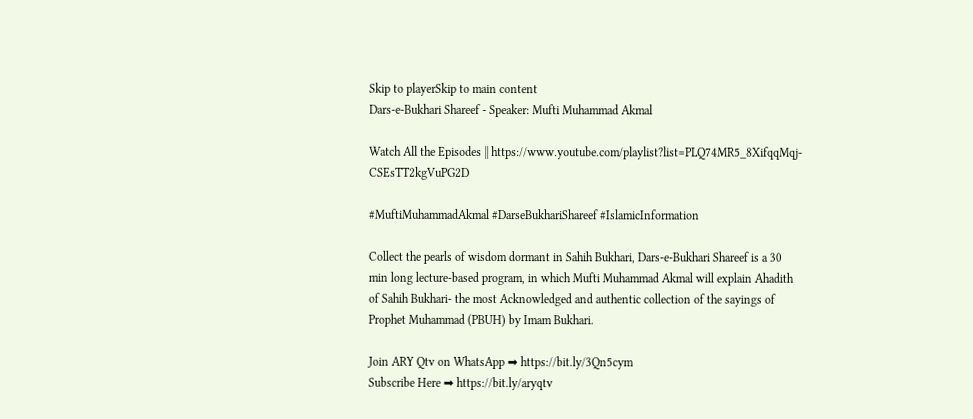Skip to playerSkip to main content
Dars-e-Bukhari Shareef - Speaker: Mufti Muhammad Akmal

Watch All the Episodes || https://www.youtube.com/playlist?list=PLQ74MR5_8XifqqMqj-CSEsTT2kgVuPG2D

#MuftiMuhammadAkmal #DarseBukhariShareef #IslamicInformation

Collect the pearls of wisdom dormant in Sahih Bukhari, Dars-e-Bukhari Shareef is a 30 min long lecture-based program, in which Mufti Muhammad Akmal will explain Ahadith of Sahih Bukhari- the most Acknowledged and authentic collection of the sayings of Prophet Muhammad (PBUH) by Imam Bukhari.

Join ARY Qtv on WhatsApp ➡ https://bit.ly/3Qn5cym
Subscribe Here ➡ https://bit.ly/aryqtv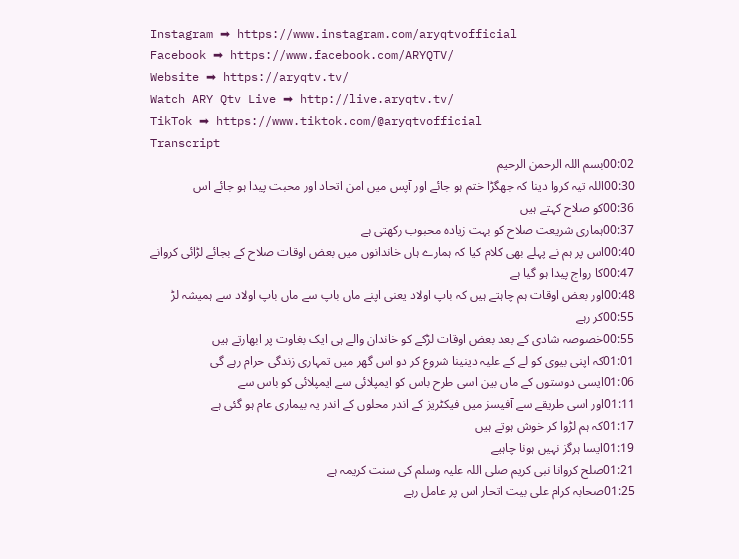Instagram ➡ https://www.instagram.com/aryqtvofficial
Facebook ➡ https://www.facebook.com/ARYQTV/
Website ➡ https://aryqtv.tv/
Watch ARY Qtv Live ➡ http://live.aryqtv.tv/
TikTok ➡ https://www.tiktok.com/@aryqtvofficial
Transcript
00:02بسم اللہ الرحمن الرحیم
00:30اللہ تیہ کروا دینا کہ جھگڑا ختم ہو جائے اور آپس میں امن اتحاد اور محبت پیدا ہو جائے اس
00:36کو صلاح کہتے ہیں
00:37ہماری شریعت صلاح کو بہت زیادہ محبوب رکھتی ہے
00:40اس پر ہم نے پہلے بھی کلام کیا کہ ہمارے ہاں خاندانوں میں بعض اوقات صلاح کے بجائے لڑائی کروانے
00:47کا رواج پیدا ہو گیا ہے
00:48اور بعض اوقات ہم چاہتے ہیں کہ باپ اولاد یعنی اپنے ماں باپ سے ماں باپ اولاد سے ہمیشہ لڑ
00:55کر رہے
00:55خصوصہ شادی کے بعد بعض اوقات لڑکے کو خاندان والے ہی ایک بغاوت پر ابھارتے ہیں
01:01کہ اپنی بیوی کو لے کے علیہ دینینا شروع کر دو اس گھر میں تمہاری زندگی حرام رہے گی
01:06ایسی دوستوں کے ماں بین اسی طرح باس کو ایمپلائی سے ایمپلائی کو باس سے
01:11اور اسی طریقے سے آفیسز میں فیکٹریز کے اندر محلوں کے اندر یہ بیماری عام ہو گئی ہے
01:17کہ ہم لڑوا کر خوش ہوتے ہیں
01:19ایسا ہرگز نہیں ہونا چاہیے
01:21صلح کروانا نبی کریم صلی اللہ علیہ وسلم کی سنت کریمہ ہے
01:25صحابہ کرام علی بیت اتحار اس پر عامل رہے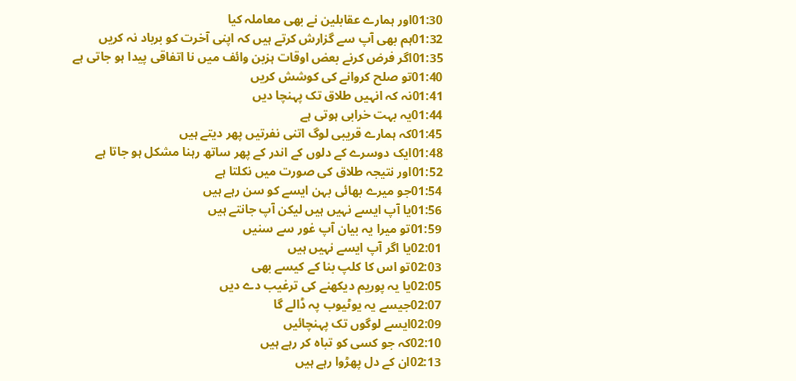01:30اور ہمارے عقابلین نے بھی معاملہ کیا
01:32ہم بھی آپ سے گزارش کرتے ہیں کہ اپنی آخرت کو برباد نہ کریں
01:35اگر فرض کرنے بعض اوقات ہزبن وائف میں نا اتفاقی پیدا ہو جاتی ہے
01:40تو صلح کروانے کی کوشش کریں
01:41نہ کہ انہیں طلاق تک پہنچا دیں
01:44یہ بہت خرابی ہوتی ہے
01:45کہ ہمارے قریبی لوگ اتنی نفرتیں پھر دیتے ہیں
01:48ایک دوسرے کے دلوں کے اندر کے پھر ساتھ رہنا مشکل ہو جاتا ہے
01:52اور نتیجہ طلاق کی صورت میں نکلتا ہے
01:54جو میرے بھائی بہن ایسے کو سن رہے ہیں
01:56یا آپ ایسے نہیں ہیں لیکن آپ جانتے ہیں
01:59تو میرا یہ بیان آپ غور سے سنیں
02:01یا اگر آپ ایسے نہیں ہیں
02:03تو اس کا کلپ بنا کے کیسے بھی
02:05یا یہ پوریم دیکھنے کی ترغیب دے دیں
02:07جیسے یہ یوٹیوب پہ ڈالے گا
02:09ایسے لوگوں تک پہنچائیں
02:10کہ جو کسی کو تباہ کر رہے ہیں
02:13ان کے دل پھڑوا رہے ہیں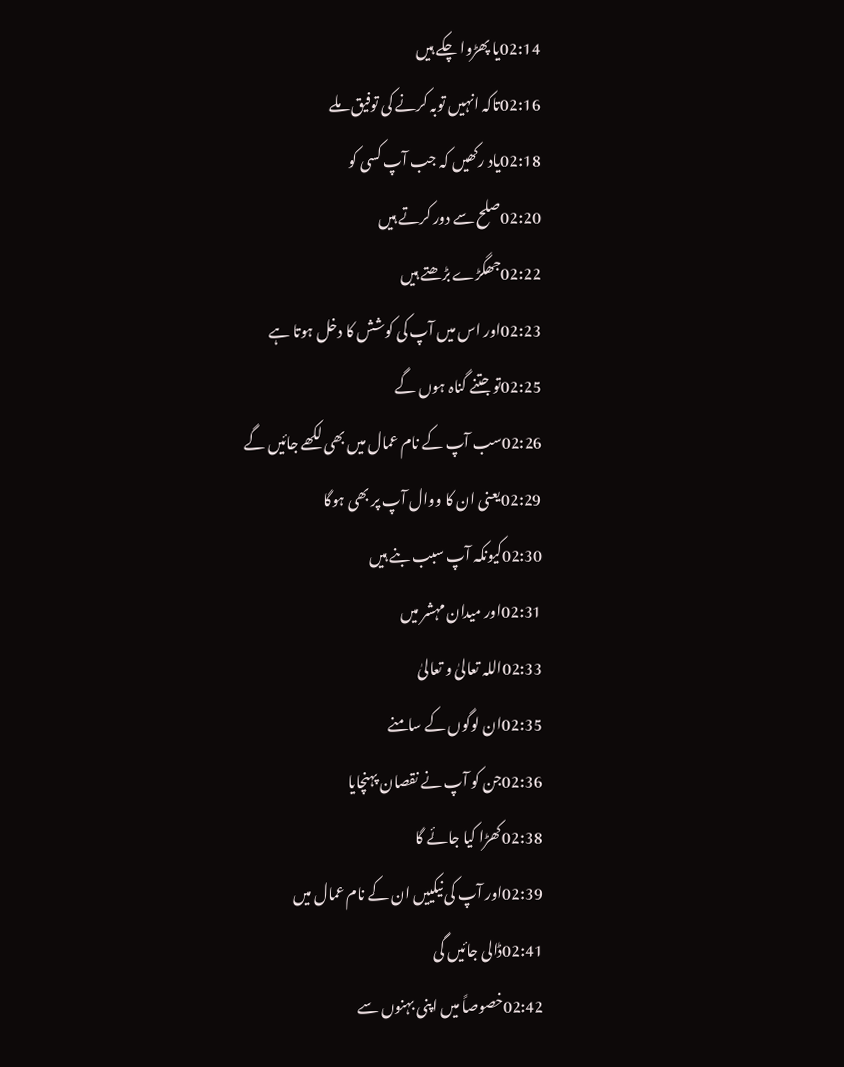02:14یا پھڑوا چکے ہیں
02:16تاکہ انہیں توبہ کرنے کی توفیق ملے
02:18یاد رکھیں کہ جب آپ کسی کو
02:20صلح سے دور کرتے ہیں
02:22جھگڑے بڑھتے ہیں
02:23اور اس میں آپ کی کوشش کا دخل ہوتا ہے
02:25تو جتنے گناہ ہوں گے
02:26سب آپ کے نام عمال میں بھی لکھے جائیں گے
02:29یعنی ان کا ووال آپ پر بھی ہوگا
02:30کیونکہ آپ سبب بنے ہیں
02:31اور میدان مہشر میں
02:33اللہ تعالیٰ و تعالیٰ
02:35ان لوگوں کے سامنے
02:36جن کو آپ نے نقصان پہنچایا
02:38کھڑا کیا جائے گا
02:39اور آپ کی نیکییں ان کے نام عمال میں
02:41ڈالی جائیں گی
02:42خصوصاً میں اپنی بہنوں سے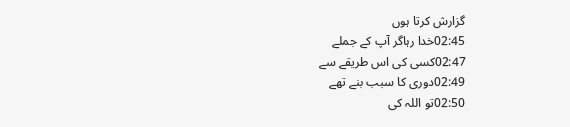گزارش کرتا ہوں
02:45خدا رہاگر آپ کے جملے
02:47کسی کی اس طریقے سے
02:49دوری کا سبب بنے تھے
02:50تو اللہ کی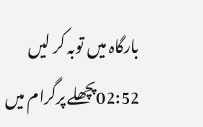بارگاہ میں توبہ کر لیں
02:52پچھلے پرگرام میں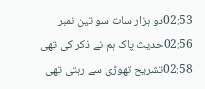02:53دو ہزار سات سو تین نمبر
02:56حدیث پاک ہم نے ذکر کی تھی
02:58تشریح تھوڑی سے رہتی تھی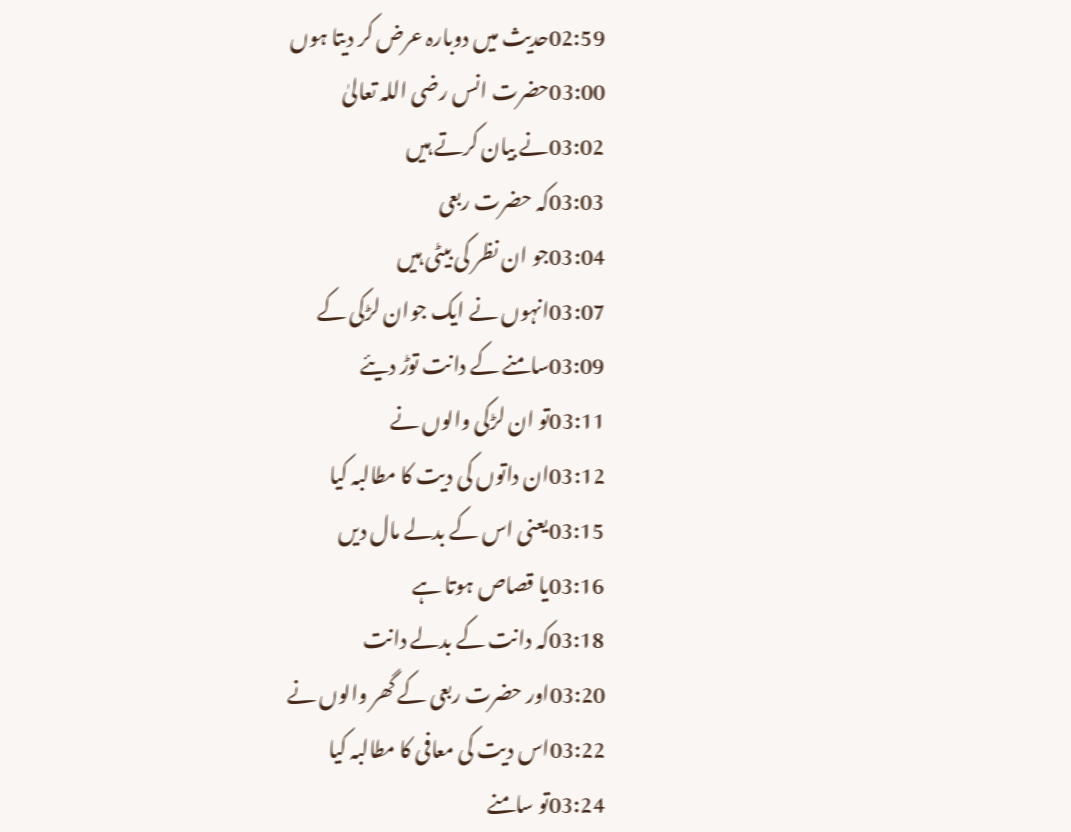02:59حدیث میں دوبارہ عرض کر دیتا ہوں
03:00حضرت انس رضی اللہ تعالیٰ
03:02نے بیان کرتے ہیں
03:03کہ حضرت ربعی
03:04جو ان نظر کی بیٹی ہیں
03:07انہوں نے ایک جوان لڑکی کے
03:09سامنے کے دانت توڑ دیئے
03:11تو ان لڑکی والوں نے
03:12ان داتوں کی دیت کا مطالبہ کیا
03:15یعنی اس کے بدلے مال دیں
03:16یا قصاص ہوتا ہے
03:18کہ دانت کے بدلے دانت
03:20اور حضرت ربعی کے گھر والوں نے
03:22اس دیت کی معافی کا مطالبہ کیا
03:24تو سامنے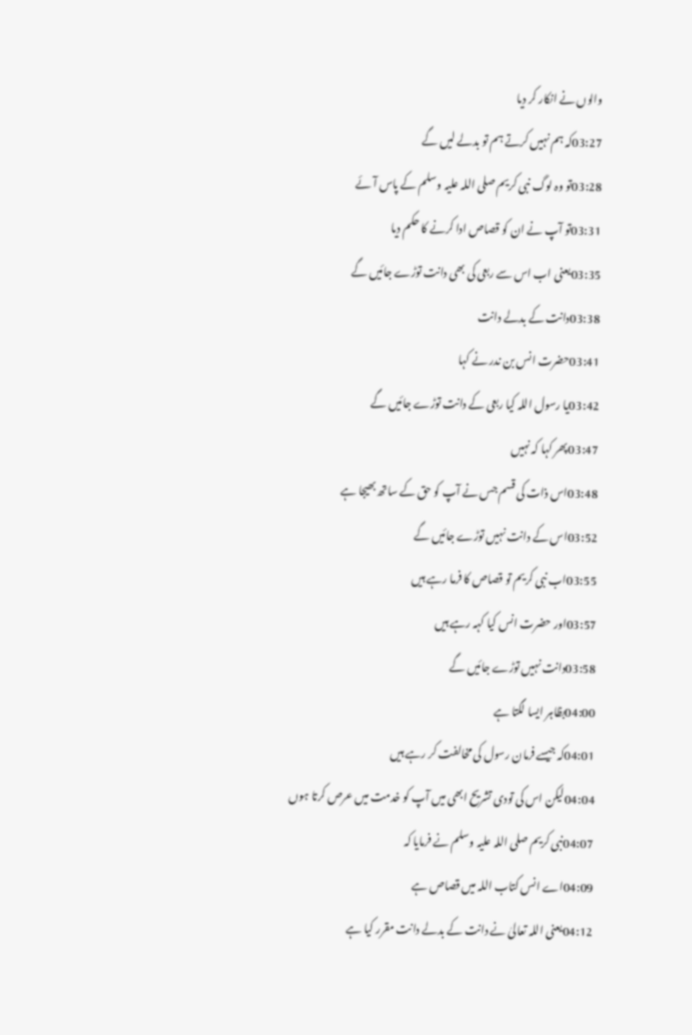والوں نے انکار کر دیا
03:27کہ ہم نہیں کرتے ہم تو بدلے لیں گے
03:28تو وہ لوگ نبی کریم صلی اللہ علیہ وسلم کے پاس آئے
03:31تو آپ نے ان کو قصاص ادا کرنے کا حکم دیا
03:35یعنی اب اس سے ربعی کی بھی دانت توڑے جائیں گے
03:38دانت کے بدلے دانت
03:41حضرت انس بن ندر نے کہا
03:42یا رسول اللہ کیا ربعی کے دانت توڑے جائیں گے
03:47پھر کہا کہ نہیں
03:48اس ذات کی قسم جس نے آپ کو حق کے ساتھ بھیجا ہے
03:52اس کے دانت نہیں توڑے جائیں گے
03:55اب نبی کریم تو قصاص کا فرما رہے ہیں
03:57اور حضرت انس کیا کہہ رہے ہیں
03:58دانت نہیں توڑے جائیں گے
04:00بظاہر ایسا لگتا ہے
04:01کہ جیسے فرمان رسول کی مخالفت کر رہے ہیں
04:04لیکن اس کی تودی تشریح ابھی میں آپ کو خدمت میں عرص کرتا ہوں
04:07نبی کریم صلی اللہ علیہ وسلم نے فرمایا کہ
04:09اے انس کتاب اللہ میں قصاص ہے
04:12یعنی اللہ تعالیٰ نے دانت کے بدلے دانت مقرر کیا ہے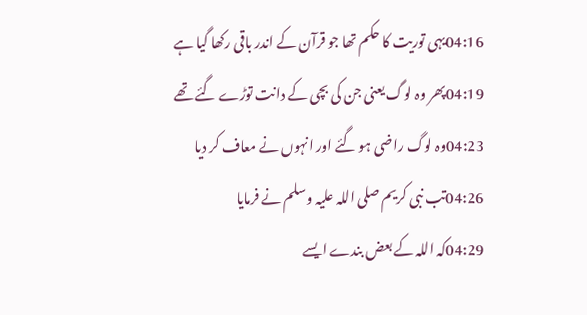04:16یہی توریت کا حکم تھا جو قرآن کے اندر باقی رکھا گیا ہے
04:19پھر وہ لوگ یعنی جن کی بچی کے دانت توڑے گئے تھے
04:23وہ لوگ راضی ہو گئے اور انہوں نے معاف کر دیا
04:26تب نبی کریم صلی اللہ علیہ وسلم نے فرمایا
04:29کہ اللہ کے بعض بندے ایسے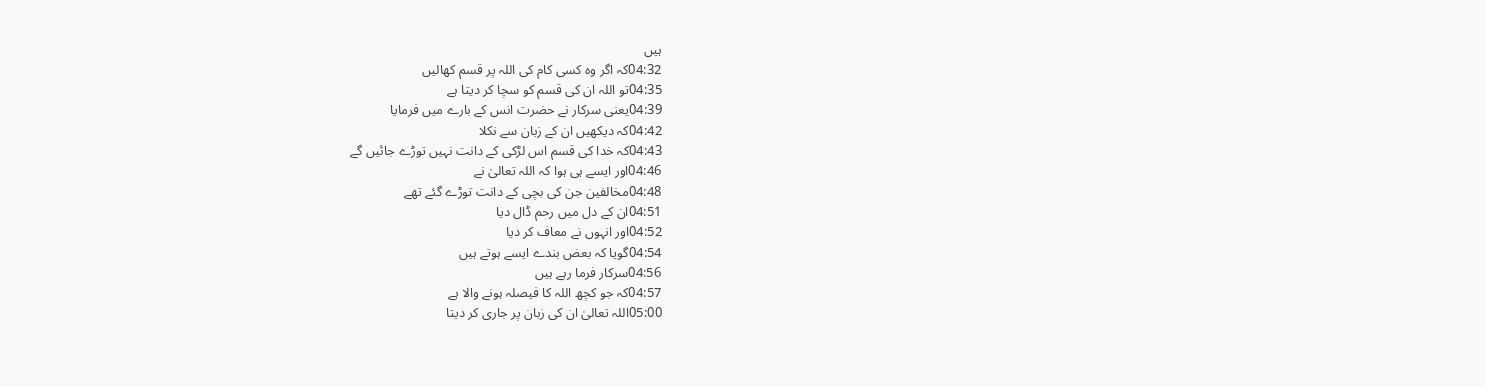ہیں
04:32کہ اگر وہ کسی کام کی اللہ پر قسم کھالیں
04:35تو اللہ ان کی قسم کو سچا کر دیتا ہے
04:39یعنی سرکار نے حضرت انس کے بارے میں فرمایا
04:42کہ دیکھیں ان کے زبان سے نکلا
04:43کہ خدا کی قسم اس لڑکی کے دانت نہیں توڑے جائیں گے
04:46اور ایسے ہی ہوا کہ اللہ تعالیٰ نے
04:48مخالفین جن کی بچی کے دانت توڑے گئے تھے
04:51ان کے دل میں رحم ڈال دیا
04:52اور انہوں نے معاف کر دیا
04:54گویا کہ بعض بندے ایسے ہوتے ہیں
04:56سرکار فرما رہے ہیں
04:57کہ جو کچھ اللہ کا فیصلہ ہونے والا ہے
05:00اللہ تعالیٰ ان کی زبان پر جاری کر دیتا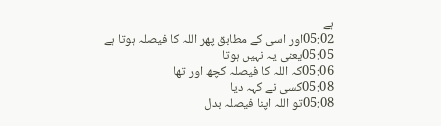ہے
05:02اور اسی کے مطابق پھر اللہ کا فیصلہ ہوتا ہے
05:05یعنی یہ نہیں ہوتا
05:06کہ اللہ کا فیصلہ کچھ اور تھا
05:08کسی نے کہہ دیا
05:08تو اللہ اپنا فیصلہ بدل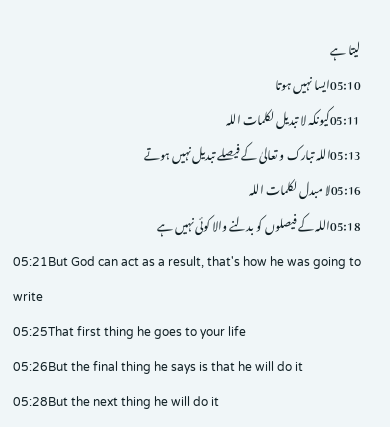لیتا ہے
05:10ایسا نہیں ہوتا
05:11کیونکہ لا تبدیل لکلمات اللہ
05:13اللہ تبارک و تعالیٰ کے فیصلے تبدیل نہیں ہوتے
05:16لا مبدل لکلمات اللہ
05:18اللہ کے فیصلوں کو بدلنے والا کوئی نہیں ہے
05:21But God can act as a result, that's how he was going to write
05:25That first thing he goes to your life
05:26But the final thing he says is that he will do it
05:28But the next thing he will do it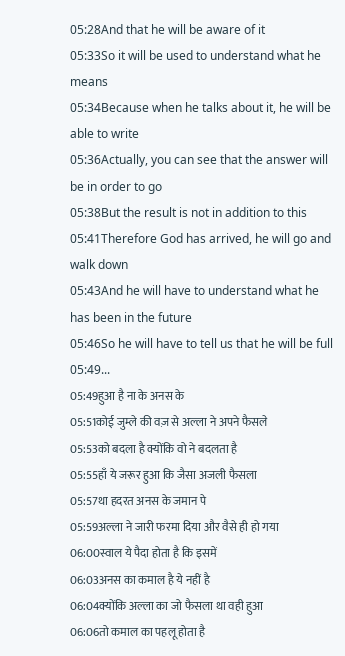05:28And that he will be aware of it
05:33So it will be used to understand what he means
05:34Because when he talks about it, he will be able to write
05:36Actually, you can see that the answer will be in order to go
05:38But the result is not in addition to this
05:41Therefore God has arrived, he will go and walk down
05:43And he will have to understand what he has been in the future
05:46So he will have to tell us that he will be full
05:49...
05:49हुआ है ना के अनस के
05:51कोई जुम्ले की वज़ से अल्ला ने अपने फैसले
05:53को बदला है क्योंकि वो ने बदलता है
05:55हाँ ये जरूर हुआ कि जैसा अजली फैसला
05:57था हदरत अनस के जमान पे
05:59अल्ला ने जारी फरमा दिया और वैसे ही हो गया
06:00स्वाल ये पैदा होता है कि इसमें
06:03अनस का कमाल है ये नहीं है
06:04क्योंकि अल्ला का जो फैसला था वही हुआ
06:06तो कमाल का पहलू होता है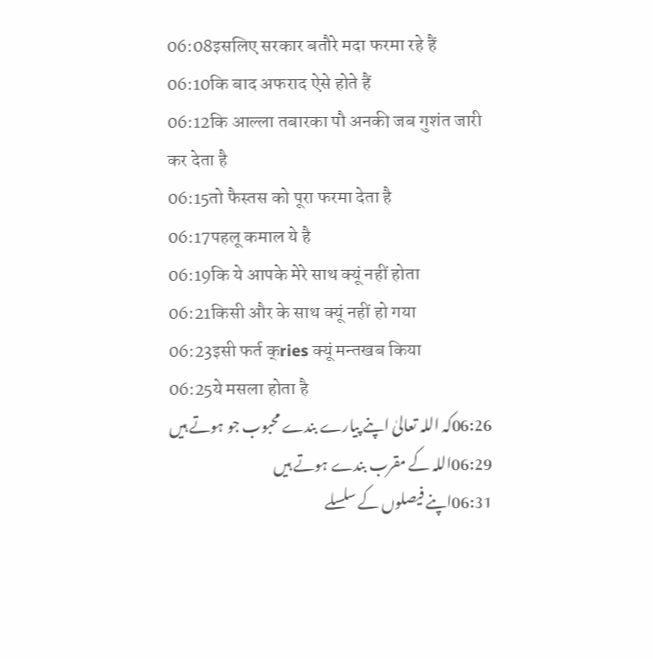06:08इसलिए सरकार बतौरे मदा फरमा रहे हैं
06:10कि बाद अफराद ऐसे होते हैं
06:12कि आल्ला तबारका पौ अनकी जब गुशंत जारी कर देता है
06:15तो फैस्तस को पूरा फरमा देता है
06:17पहलू कमाल ये है
06:19कि ये आपके मेरे साथ क्यूं नहीं होता
06:21किसी और के साथ क्यूं नहीं हो गया
06:23इसी फर्त क्ries क्यूं मन्तखब किया
06:25ये मसला होता है
06:26کہ اللہ تعالیٰ اپنے پیارے بندے محبوب جو ہوتے ہیں
06:29اللہ کے مقرب بندے ہوتے ہیں
06:31اپنے فیصلوں کے سلسلے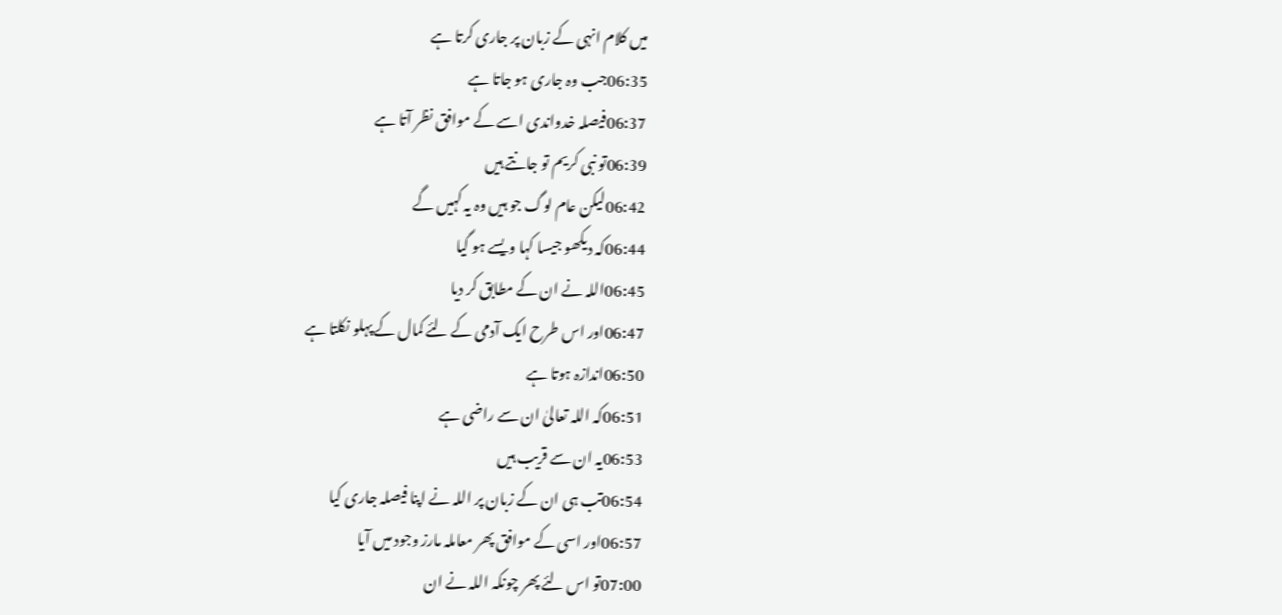میں کلام انہی کے زبان پر جاری کرتا ہے
06:35جب وہ جاری ہو جاتا ہے
06:37فیصلہ خدواندی اسے کے موافق نظر آتا ہے
06:39تو نبی کریم تو جانتے ہیں
06:42لیکن عام لوگ جو ہیں وہ یہ کہیں گے
06:44کہ دیکھو جیسا کہا ویسے ہو گیا
06:45اللہ نے ان کے مطابق کر دیا
06:47اور اس طرح ایک آدمی کے لئے کمال کے پہلو نکلتا ہے
06:50اندازہ ہوتا ہے
06:51کہ اللہ تعالیٰ ان سے راضی ہے
06:53یہ ان سے قریب ہیں
06:54تب ہی ان کے زبان پر اللہ نے اپنا فیصلہ جاری کیا
06:57اور اسی کے موافق پھر معاملہ مارز وجود میں آیا
07:00تو اس لئے پھر چونکہ اللہ نے ان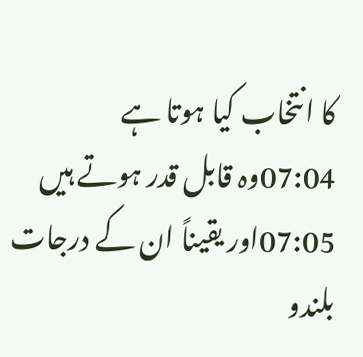کا انتخاب کیا ہوتا ہے
07:04وہ قابل قدر ہوتے ہیں
07:05اور یقیناً ان کے درجات بلندو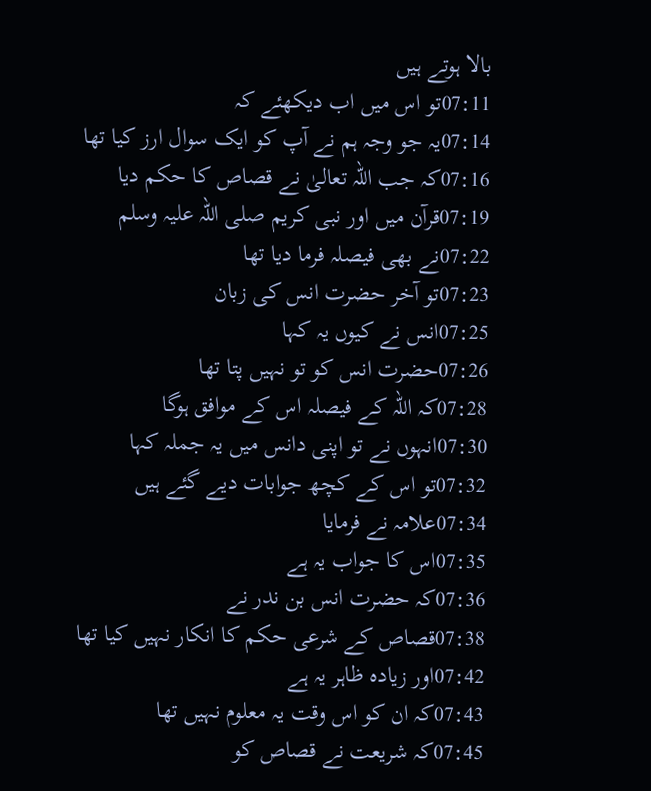بالا ہوتے ہیں
07:11تو اس میں اب دیکھئے کہ
07:14یہ جو وجہ ہم نے آپ کو ایک سوال ارز کیا تھا
07:16کہ جب اللہ تعالیٰ نے قصاص کا حکم دیا
07:19قرآن میں اور نبی کریم صلی اللہ علیہ وسلم
07:22نے بھی فیصلہ فرما دیا تھا
07:23تو آخر حضرت انس کی زبان
07:25انس نے کیوں یہ کہا
07:26حضرت انس کو تو نہیں پتا تھا
07:28کہ اللہ کے فیصلہ اس کے موافق ہوگا
07:30انہوں نے تو اپنی دانس میں یہ جملہ کہا
07:32تو اس کے کچھ جوابات دیے گئے ہیں
07:34علامہ نے فرمایا
07:35اس کا جواب یہ ہے
07:36کہ حضرت انس بن ندر نے
07:38قصاص کے شرعی حکم کا انکار نہیں کیا تھا
07:42اور زیادہ ظاہر یہ ہے
07:43کہ ان کو اس وقت یہ معلوم نہیں تھا
07:45کہ شریعت نے قصاص کو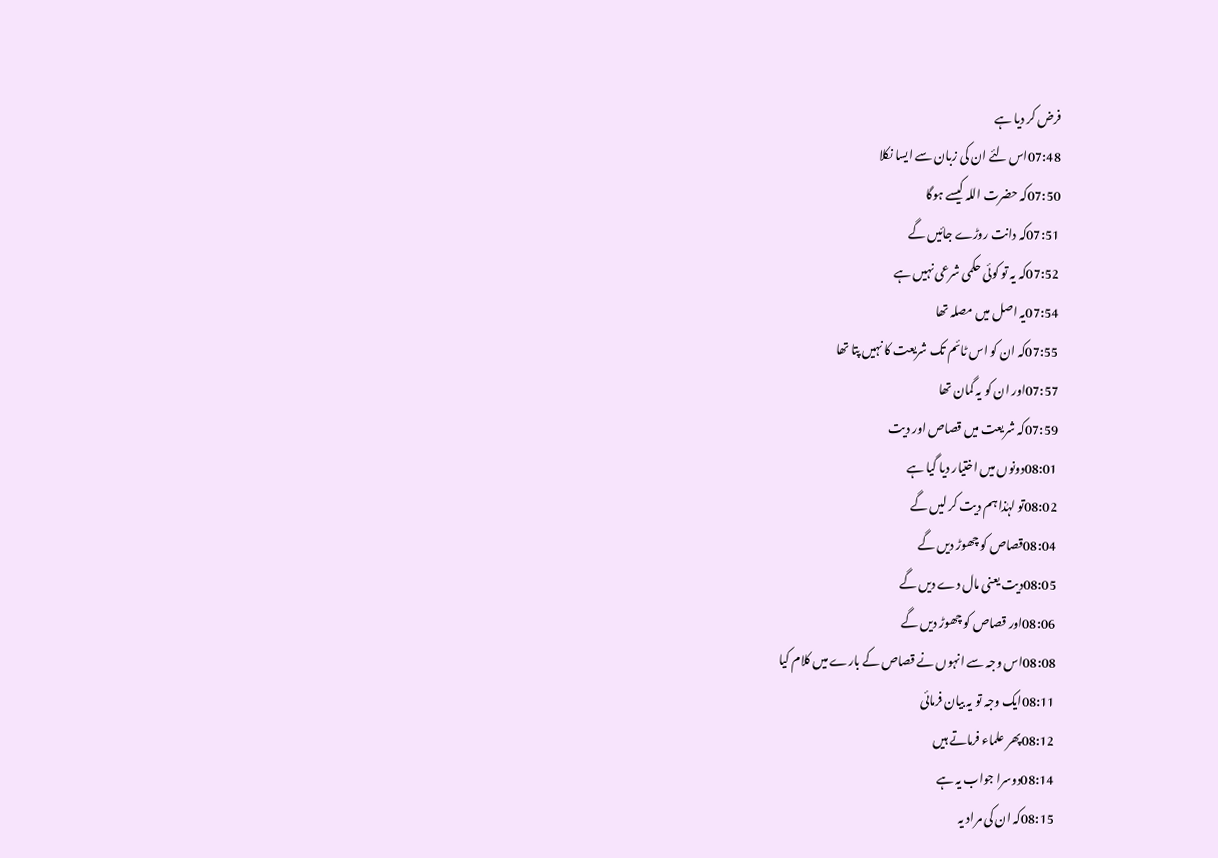فرض کر دیا ہے
07:48اس لئے ان کی زبان سے ایسا نکلا
07:50کہ حضرت اللہ کیسے ہوگا
07:51کہ دانت روڑے جائیں گے
07:52کہ یہ تو کوئی حکمی شرعی نہیں ہے
07:54یہ اصل میں مصلہ تھا
07:55کہ ان کو اس ٹائم تک شریعت کا نہیں پتا تھا
07:57اور ان کو یہ گمان تھا
07:59کہ شریعت میں قصاص اور دیت
08:01دونوں میں اختیار دیا گیا ہے
08:02تو لہٰذا ہم دیت کر لیں گے
08:04قصاص کو چھوڑ دیں گے
08:05دیت یعنی مال دے دیں گے
08:06اور قصاص کو چھوڑ دیں گے
08:08اس وجہ سے انہوں نے قصاص کے بارے میں کلام کیا
08:11ایک وجہ تو یہ بیان فرمائی
08:12پھر علماء فرماتے ہیں
08:14دوسرا جواب یہ ہے
08:15کہ ان کی مراد یہ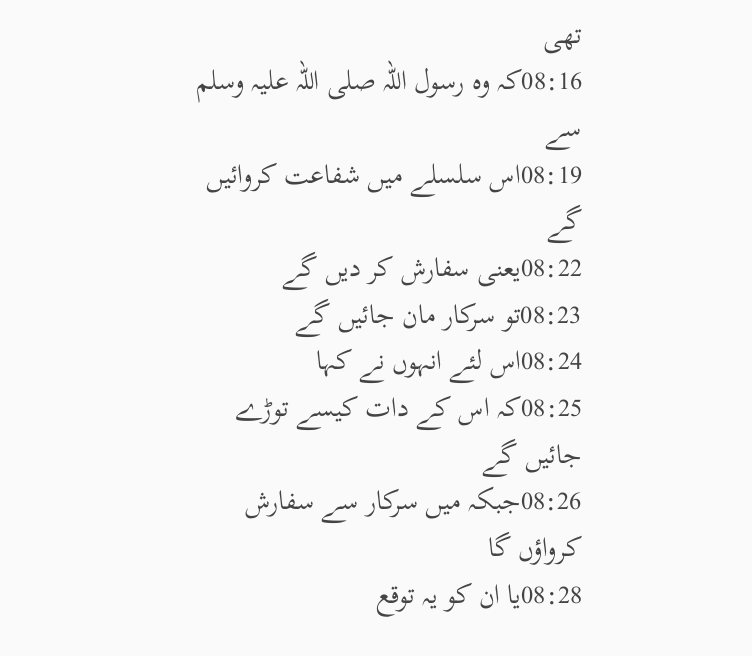تھی
08:16کہ وہ رسول اللہ صلی اللہ علیہ وسلم سے
08:19اس سلسلے میں شفاعت کروائیں گے
08:22یعنی سفارش کر دیں گے
08:23تو سرکار مان جائیں گے
08:24اس لئے انہوں نے کہا
08:25کہ اس کے دات کیسے توڑے جائیں گے
08:26جبکہ میں سرکار سے سفارش کرواؤں گا
08:28یا ان کو یہ توقع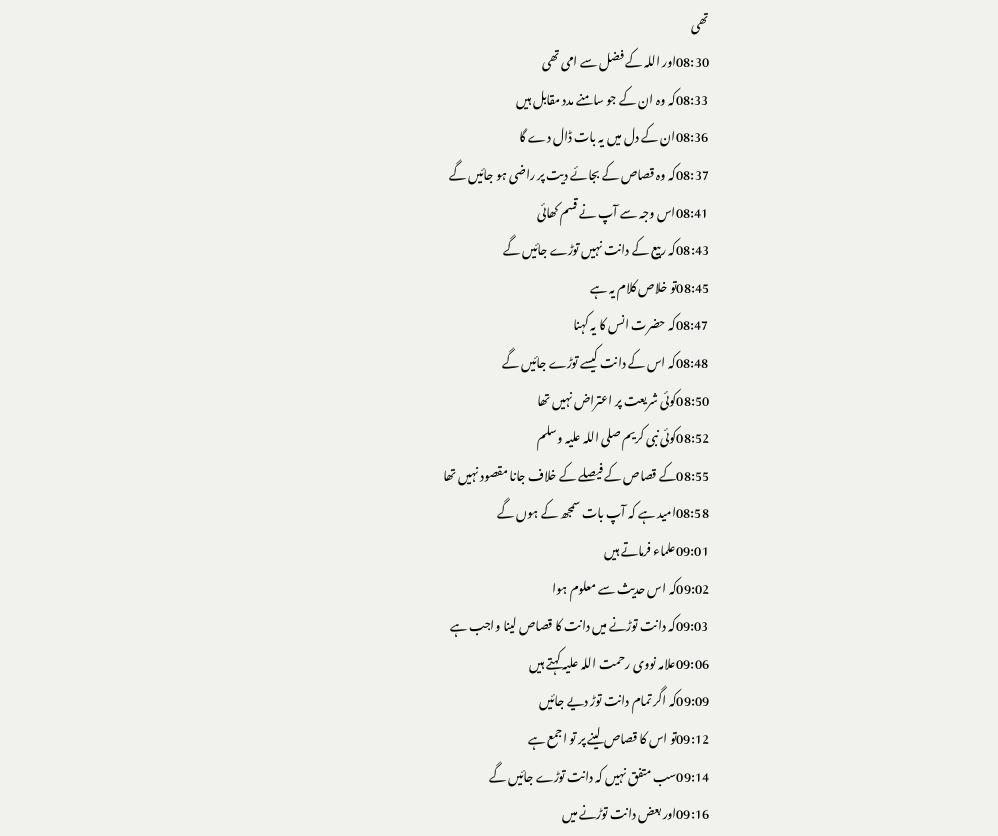تھی
08:30اور اللہ کے فضل سے امی تھی
08:33کہ وہ ان کے جو سامنے مدد مقابل ہیں
08:36ان کے دل میں یہ بات ڈال دے گا
08:37کہ وہ قصاص کے بجائے دیت پر راضی ہو جائیں گے
08:41اس وجہ سے آپ نے قسم کھائی
08:43کہ ربیع کے دانت نہیں توڑے جائیں گے
08:45تو خلاص کلام یہ ہے
08:47کہ حضرت انس کا یہ کہنا
08:48کہ اس کے دانت کیسے توڑے جائیں گے
08:50کوئی شریعت پر اعتراض نہیں تھا
08:52کوئی نبی کریم صلی اللہ علیہ وسلم
08:55کے قصاص کے فیصلے کے خلاف جانا مقصود نہیں تھا
08:58امید ہے کہ آپ بات سمجھ کے ہوں گے
09:01علماء فرماتے ہیں
09:02کہ اس حدیث سے معلوم ہوا
09:03کہ دانت توڑنے میں دانت کا قصاص لینا واجب ہے
09:06علامہ نووی رحمت اللہ علیہ کہتے ہیں
09:09کہ اگر تمام دانت توڑ دیے جائیں
09:12تو اس کا قصاص لینے پر تو اجمع ہے
09:14سب متفق نہیں کہ دانت توڑے جائیں گے
09:16اور بعض دانت توڑنے میں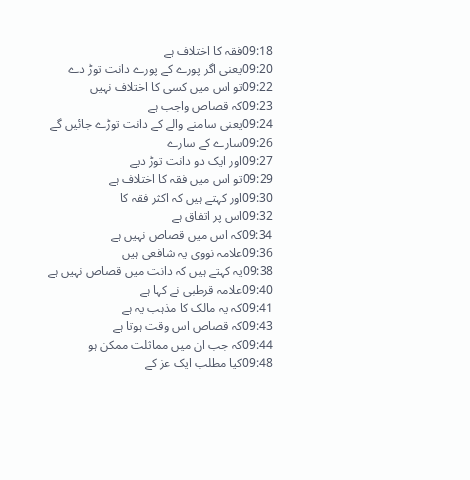09:18فقہ کا اختلاف ہے
09:20یعنی اگر پورے کے پورے دانت توڑ دے
09:22تو اس میں کسی کا اختلاف نہیں
09:23کہ قصاص واجب ہے
09:24یعنی سامنے والے کے دانت توڑے جائیں گے
09:26سارے کے سارے
09:27اور ایک دو دانت توڑ دیے
09:29تو اس میں فقہ کا اختلاف ہے
09:30اور کہتے ہیں کہ اکثر فقہ کا
09:32اس پر اتفاق ہے
09:34کہ اس میں قصاص نہیں ہے
09:36علامہ نووی یہ شافعی ہیں
09:38یہ کہتے ہیں کہ دانت میں قصاص نہیں ہے
09:40علامہ قرطبی نے کہا ہے
09:41کہ یہ مالک کا مذہب یہ ہے
09:43کہ قصاص اس وقت ہوتا ہے
09:44کہ جب ان میں مماثلت ممکن ہو
09:48کیا مطلب ایک عز کے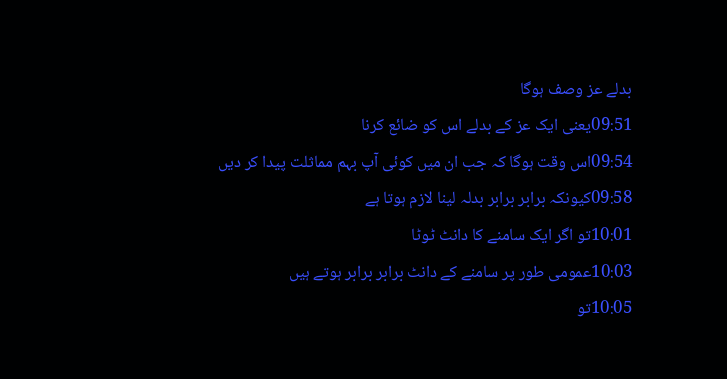بدلے عز وصف ہوگا
09:51یعنی ایک عز کے بدلے اس کو ضائع کرنا
09:54اس وقت ہوگا کہ جب ان میں کوئی آپ بہم مماثلت پیدا کر دیں
09:58کیونکہ برابر برابر بدلہ لینا لازم ہوتا ہے
10:01تو اگر ایک سامنے کا دانٹ ٹوٹا
10:03عمومی طور پر سامنے کے دانٹ برابر برابر ہوتے ہیں
10:05تو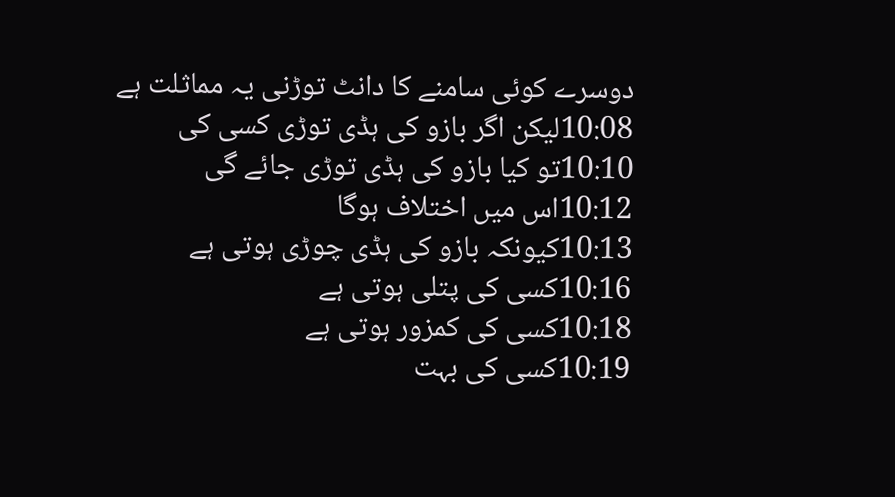دوسرے کوئی سامنے کا دانٹ توڑنی یہ مماثلت ہے
10:08لیکن اگر بازو کی ہڈی توڑی کسی کی
10:10تو کیا بازو کی ہڈی توڑی جائے گی
10:12اس میں اختلاف ہوگا
10:13کیونکہ بازو کی ہڈی چوڑی ہوتی ہے
10:16کسی کی پتلی ہوتی ہے
10:18کسی کی کمزور ہوتی ہے
10:19کسی کی بہت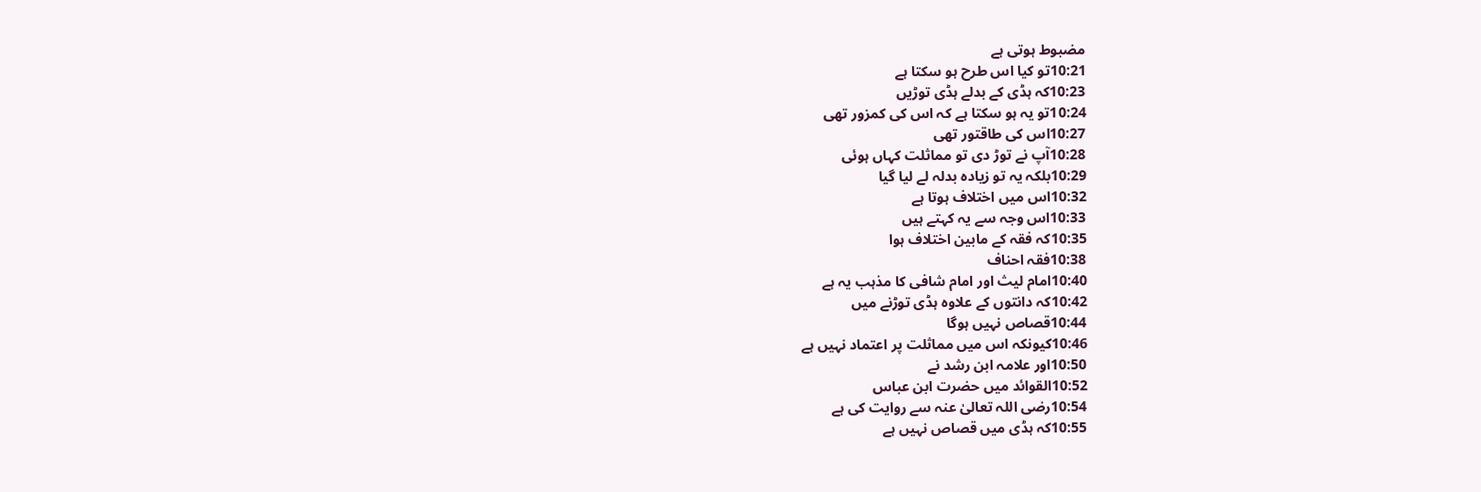مضبوط ہوتی ہے
10:21تو کیا اس طرح ہو سکتا ہے
10:23کہ ہڈی کے بدلے ہڈی توڑیں
10:24تو یہ ہو سکتا ہے کہ اس کی کمزور تھی
10:27اس کی طاقتور تھی
10:28آپ نے توڑ دی تو مماثلت کہاں ہوئی
10:29بلکہ یہ تو زیادہ بدلہ لے لیا گیا
10:32اس میں اختلاف ہوتا ہے
10:33اس وجہ سے یہ کہتے ہیں
10:35کہ فقہ کے مابین اختلاف ہوا
10:38فقہ احناف
10:40امام لیث اور امام شافی کا مذہب یہ ہے
10:42کہ دانتوں کے علاوہ ہڈی توڑنے میں
10:44قصاص نہیں ہوگا
10:46کیونکہ اس میں مماثلت پر اعتماد نہیں ہے
10:50اور علامہ ابن رشد نے
10:52القوائد میں حضرت ابن عباس
10:54رضی اللہ تعالیٰ عنہ سے روایت کی ہے
10:55کہ ہڈی میں قصاص نہیں ہے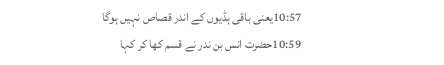10:57یعنی باقی ہڈیوں کے اندر قصاص نہیں ہوگا
10:59حضرت انس بن ندر نے قسم کھا کر کہا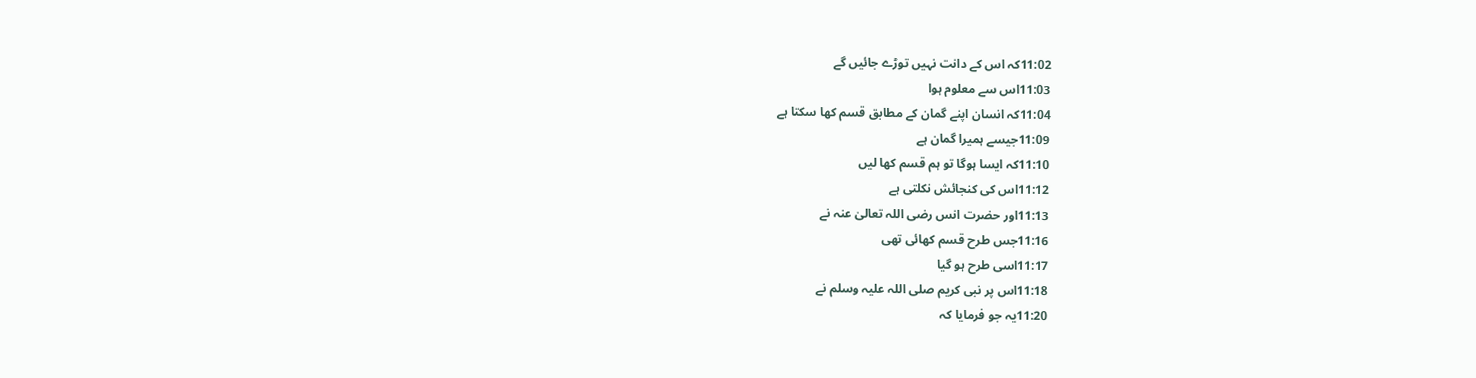11:02کہ اس کے دانت نہیں توڑے جائیں گے
11:03اس سے معلوم ہوا
11:04کہ انسان اپنے گمان کے مطابق قسم کھا سکتا ہے
11:09جیسے ہمیرا گمان ہے
11:10کہ ایسا ہوگا تو ہم قسم کھا لیں
11:12اس کی کنجائش نکلتی ہے
11:13اور حضرت انس رضی اللہ تعالیٰ عنہ نے
11:16جس طرح قسم کھائی تھی
11:17اسی طرح ہو گیا
11:18اس پر نبی کریم صلی اللہ علیہ وسلم نے
11:20یہ جو فرمایا کہ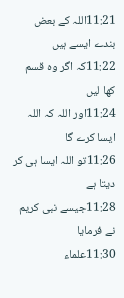11:21اللہ کے بعض بندے ایسے ہیں
11:22کہ اگر وہ قسم کھا لیں
11:24اور اللہ کہ اللہ ایسا کرے گا
11:26تو اللہ ایسا ہی کر دیتا ہے
11:28جیسے نبی کریم نے فرمایا
11:30علماء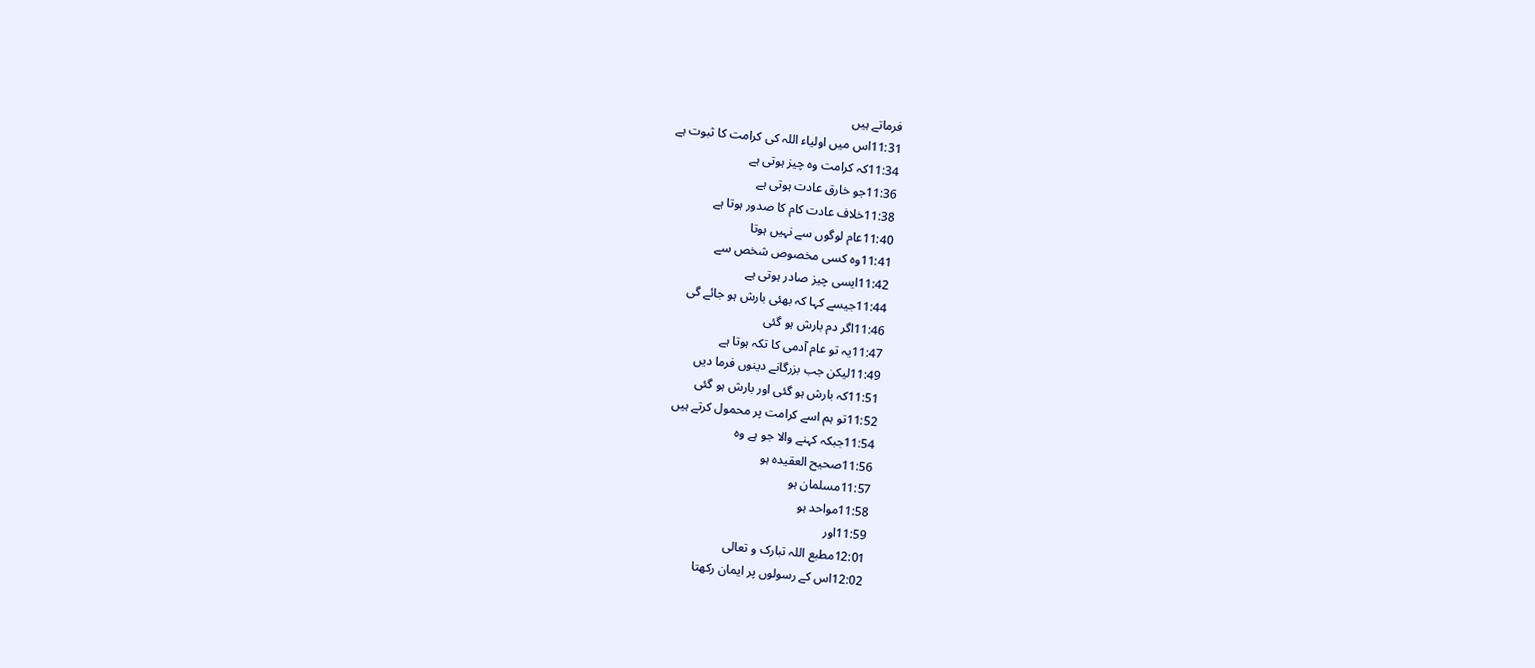فرماتے ہیں
11:31اس میں اولیاء اللہ کی کرامت کا ثبوت ہے
11:34کہ کرامت وہ چیز ہوتی ہے
11:36جو خارق عادت ہوتی ہے
11:38خلاف عادت کام کا صدور ہوتا ہے
11:40عام لوگوں سے نہیں ہوتا
11:41وہ کسی مخصوص شخص سے
11:42ایسی چیز صادر ہوتی ہے
11:44جیسے کہا کہ بھئی بارش ہو جائے گی
11:46اگر دم بارش ہو گئی
11:47یہ تو عام آدمی کا تکہ ہوتا ہے
11:49لیکن جب بزرگانے دینوں فرما دیں
11:51کہ بارش ہو گئی اور بارش ہو گئی
11:52تو ہم اسے کرامت پر محمول کرتے ہیں
11:54جبکہ کہنے والا جو ہے وہ
11:56صحیح العقیدہ ہو
11:57مسلمان ہو
11:58مواحد ہو
11:59اور
12:01مطبع اللہ تبارک و تعالی
12:02اس کے رسولوں پر ایمان رکھتا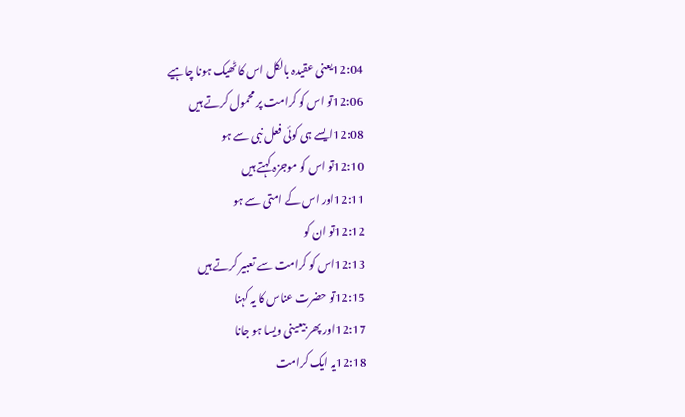12:04یعنی عقیدہ بالکل اس کا ٹھیک ہونا چاہیے
12:06تو اس کو کرامت پر محمول کرتے ہیں
12:08ایسے ہی کوئی فعل نبی سے ہو
12:10تو اس کو موجزہ کہتے ہیں
12:11اور اس کے امتی سے ہو
12:12تو ان کو
12:13اس کو کرامت سے تعبیر کرتے ہیں
12:15تو حضرت عناس کا یہ کہنا
12:17اور پھر بیعینی ویسا ہو جانا
12:18یہ ایک کرامت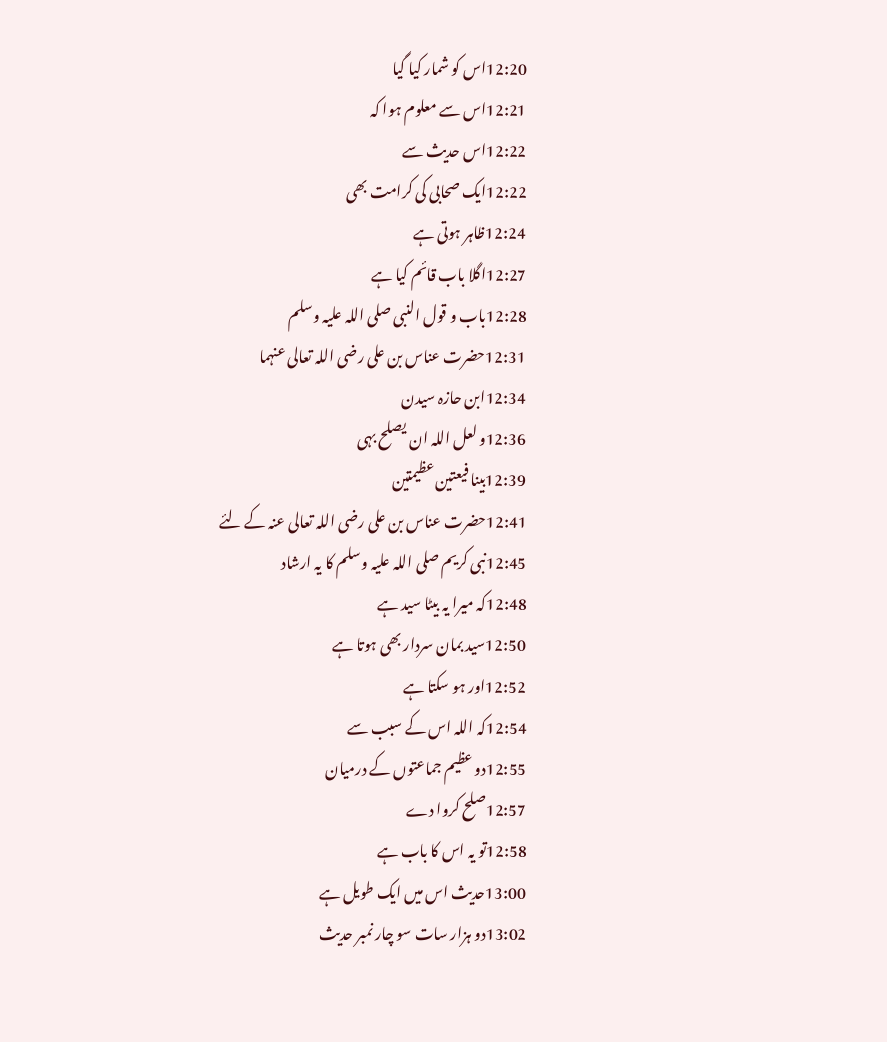12:20اس کو شمار کیا گیا
12:21اس سے معلوم ہوا کہ
12:22اس حدیث سے
12:22ایک صحابی کی کرامت بھی
12:24ظاہر ہوتی ہے
12:27اگلا باب قائم کیا ہے
12:28باب و قول النبی صلی اللہ علیہ وسلم
12:31حضرت عناس بن علی رضی اللہ تعالی عنہما
12:34ابن حازہ سیدن
12:36و لعل اللہ ان یصلح بہی
12:39بینا فیعتین عظیمتین
12:41حضرت عناس بن علی رضی اللہ تعالی عنہ کے لئے
12:45نبی کریم صلی اللہ علیہ وسلم کا یہ ارشاد
12:48کہ میرا یہ بیٹا سید ہے
12:50سید بمان سردار بھی ہوتا ہے
12:52اور ہو سکتا ہے
12:54کہ اللہ اس کے سبب سے
12:55دو عظیم جماعتوں کے درمیان
12:57صلح کروا دے
12:58تو یہ اس کا باب ہے
13:00حدیث اس میں ایک طویل ہے
13:02دو ہزار سات سو چار نمبر حدیث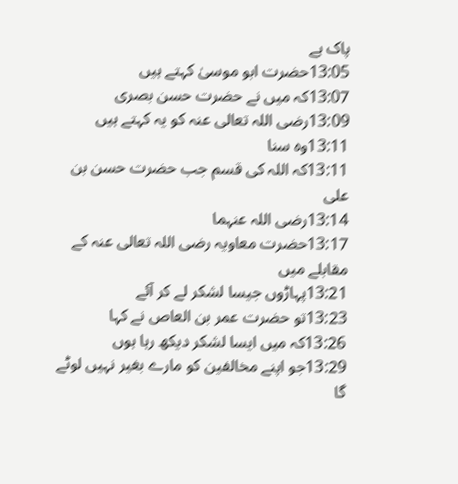پاک ہے
13:05حضرت ابو موسیٰ کہتے ہیں
13:07کہ میں نے حضرت حسن بصری
13:09رضی اللہ تعالی عنہ کو یہ کہتے ہیں
13:11وہ سنا
13:11کہ اللہ کی قسم جب حضرت حسن بن علی
13:14رضی اللہ عنہما
13:17حضرت معاویہ رضی اللہ تعالی عنہ کے مقابلے میں
13:21پہاڑوں جیسا لشکر لے کر آئے
13:23تو حضرت عمر بن العاص نے کہا
13:26کہ میں ایسا لشکر دیکھ رہا ہوں
13:29جو اپنے مخالفین کو مارے بغیر نہیں لوٹے گا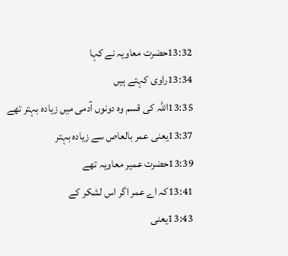13:32حضرت معاویہ نے کہا
13:34راوی کہتے ہیں
13:35اللہ کی قسم وہ دونوں آدمی میں زیادہ بہتر تھے
13:37یعنی عمر بالعاص سے زیادہ بہتر
13:39حضرت عمیر معاویہ تھے
13:41کہ اے عمر اگر اس لشکر کے
13:43یعنی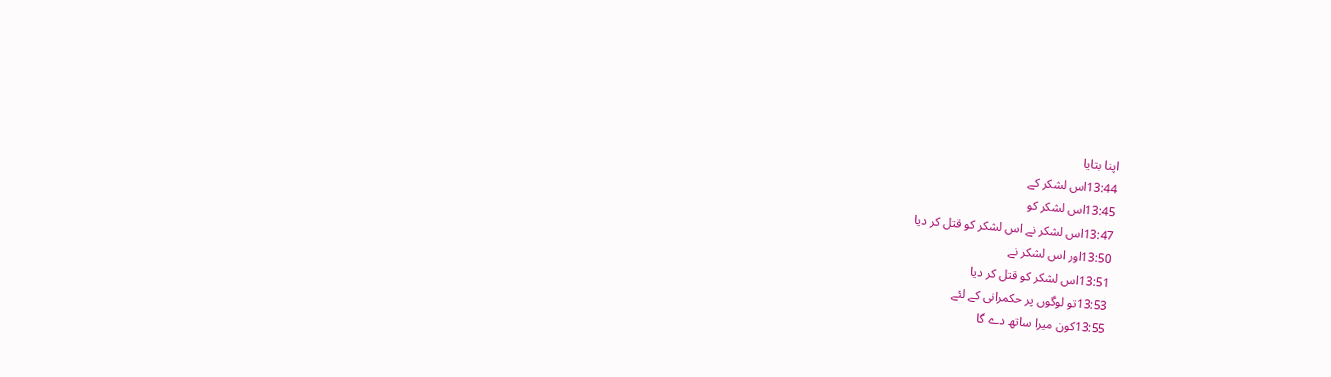اپنا بتایا
13:44اس لشکر کے
13:45اس لشکر کو
13:47اس لشکر نے اس لشکر کو قتل کر دیا
13:50اور اس لشکر نے
13:51اس لشکر کو قتل کر دیا
13:53تو لوگوں پر حکمرانی کے لئے
13:55کون میرا ساتھ دے گا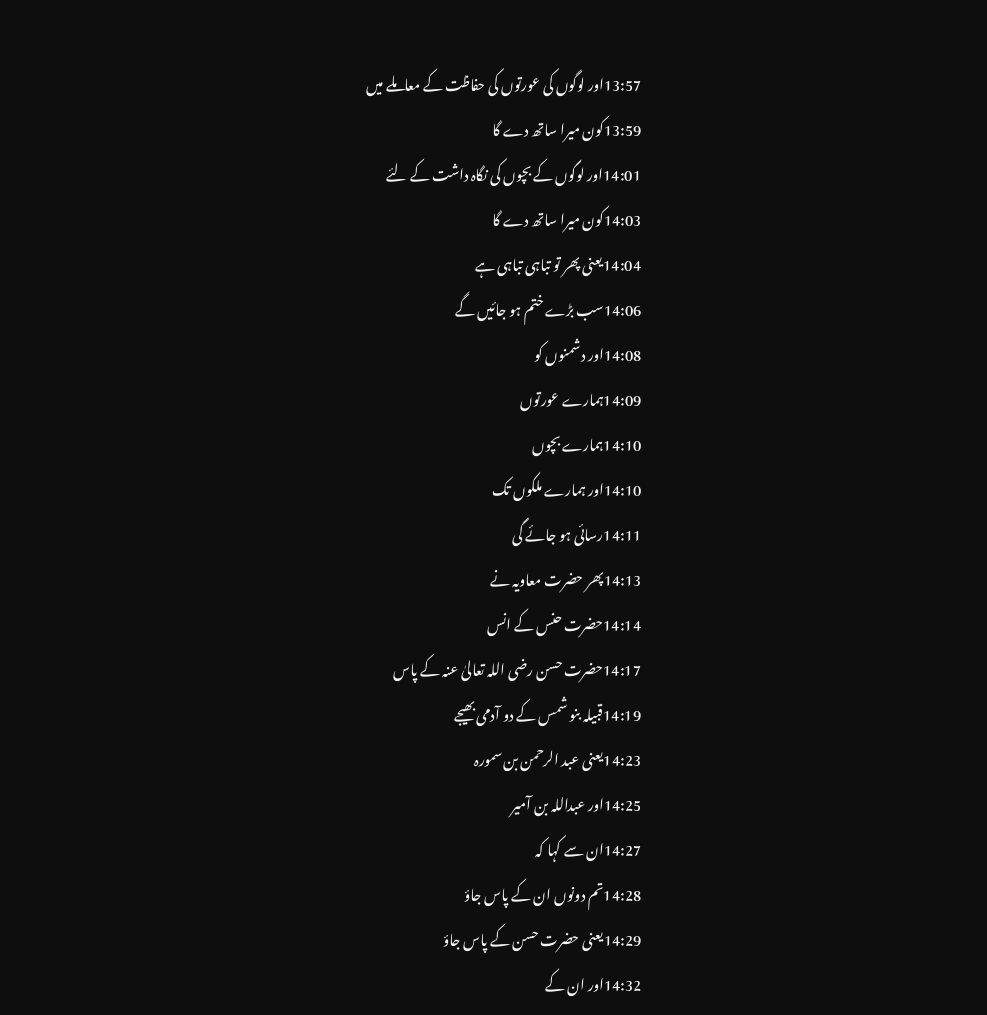13:57اور لوگوں کی عورتوں کی حفاظت کے معاملے میں
13:59کون میرا ساتھ دے گا
14:01اور لوگوں کے بچوں کی نگاہ داشت کے لئے
14:03کون میرا ساتھ دے گا
14:04یعنی پھر تو تباہی تباہی ہے
14:06سب بڑے ختم ہو جائیں گے
14:08اور دشمنوں کو
14:09ہمارے عورتوں
14:10ہمارے بچوں
14:10اور ہمارے ملکوں تک
14:11رسائی ہو جائے گی
14:13پھر حضرت معاویہ نے
14:14حضرت حنس کے انس
14:17حضرت حسن رضی اللہ تعالیٰ عنہ کے پاس
14:19قبیلہ بنو شمس کے دو آدمی بھیجے
14:23یعنی عبد الرحمن بن سمورہ
14:25اور عبداللہ بن آمیر
14:27ان سے کہا کہ
14:28تم دونوں ان کے پاس جاؤ
14:29یعنی حضرت حسن کے پاس جاؤ
14:32اور ان کے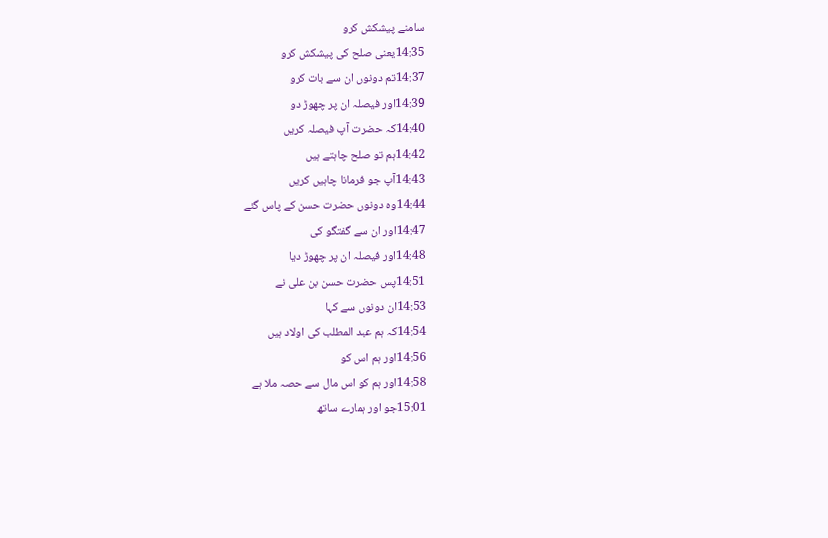سامنے پیشکش کرو
14:35یعنی صلح کی پیشکش کرو
14:37تم دونوں ان سے بات کرو
14:39اور فیصلہ ان پر چھوڑ دو
14:40کہ حضرت آپ فیصلہ کریں
14:42ہم تو صلح چاہتے ہیں
14:43آپ جو فرمانا چاہیں کریں
14:44وہ دونوں حضرت حسن کے پاس گئے
14:47اور ان سے گفتگو کی
14:48اور فیصلہ ان پر چھوڑ دیا
14:51پس حضرت حسن بن علی نے
14:53ان دونوں سے کہا
14:54کہ ہم عبد المطلب کی اولاد ہیں
14:56اور ہم اس کو
14:58اور ہم کو اس مال سے حصہ ملا ہے
15:01جو اور ہمارے ساتھ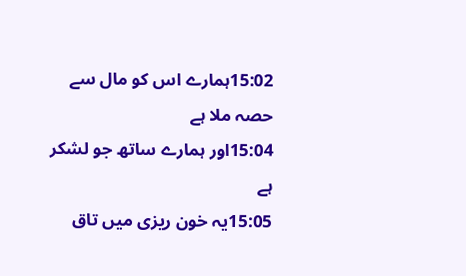15:02ہمارے اس کو مال سے حصہ ملا ہے
15:04اور ہمارے ساتھ جو لشکر ہے
15:05یہ خون ریزی میں تاق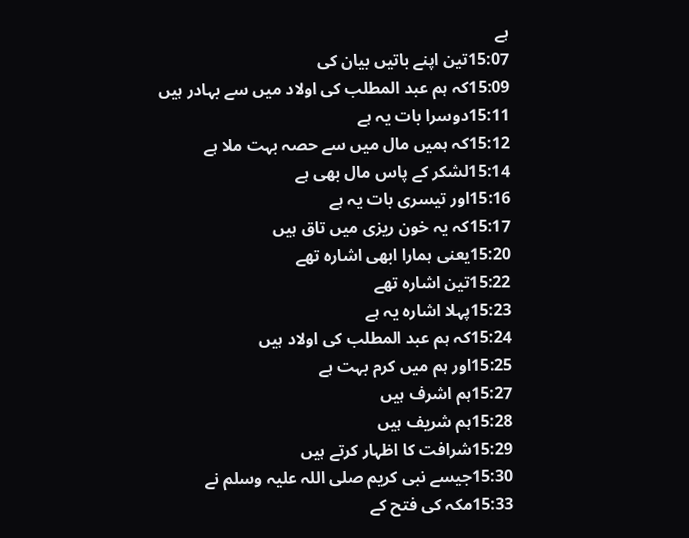ہے
15:07تین اپنے باتیں بیان کی
15:09کہ ہم عبد المطلب کی اولاد میں سے بہادر ہیں
15:11دوسرا بات یہ ہے
15:12کہ ہمیں مال میں سے حصہ بہت ملا ہے
15:14لشکر کے پاس مال بھی ہے
15:16اور تیسری بات یہ ہے
15:17کہ یہ خون ریزی میں تاق ہیں
15:20یعنی ہمارا ابھی اشارہ تھے
15:22تین اشارہ تھے
15:23پہلا اشارہ یہ ہے
15:24کہ ہم عبد المطلب کی اولاد ہیں
15:25اور ہم میں کرم بہت ہے
15:27ہم اشرف ہیں
15:28ہم شریف ہیں
15:29شرافت کا اظہار کرتے ہیں
15:30جیسے نبی کریم صلی اللہ علیہ وسلم نے
15:33مکہ کی فتح کے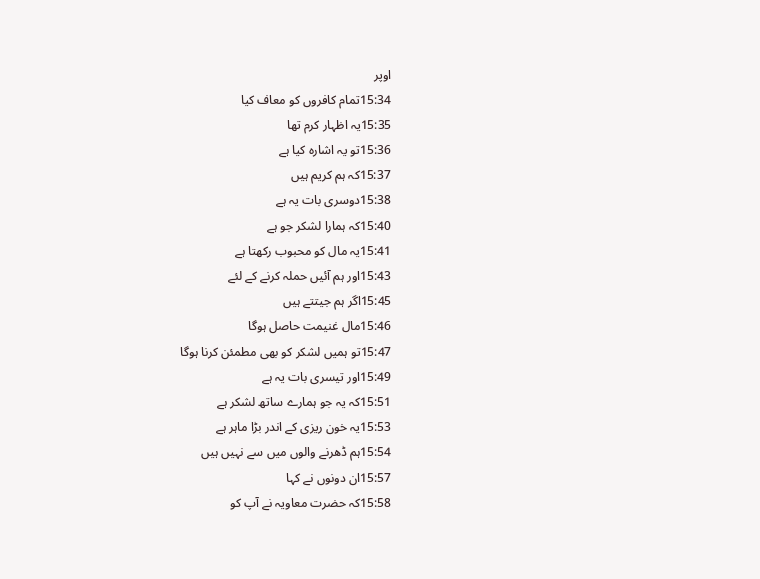اوپر
15:34تمام کافروں کو معاف کیا
15:35یہ اظہار کرم تھا
15:36تو یہ اشارہ کیا ہے
15:37کہ ہم کریم ہیں
15:38دوسری بات یہ ہے
15:40کہ ہمارا لشکر جو ہے
15:41یہ مال کو محبوب رکھتا ہے
15:43اور ہم آئیں حملہ کرنے کے لئے
15:45اگر ہم جیتتے ہیں
15:46مال غنیمت حاصل ہوگا
15:47تو ہمیں لشکر کو بھی مطمئن کرنا ہوگا
15:49اور تیسری بات یہ ہے
15:51کہ یہ جو ہمارے ساتھ لشکر ہے
15:53یہ خون ریزی کے اندر بڑا ماہر ہے
15:54ہم ڈھرنے والوں میں سے نہیں ہیں
15:57ان دونوں نے کہا
15:58کہ حضرت معاویہ نے آپ کو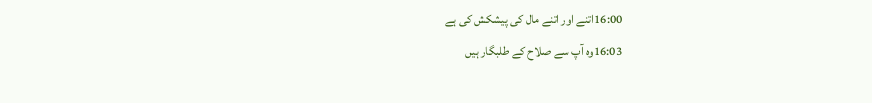16:00اتنے اور اتنے مال کی پیشکش کی ہے
16:03وہ آپ سے صلاح کے طلبگار ہیں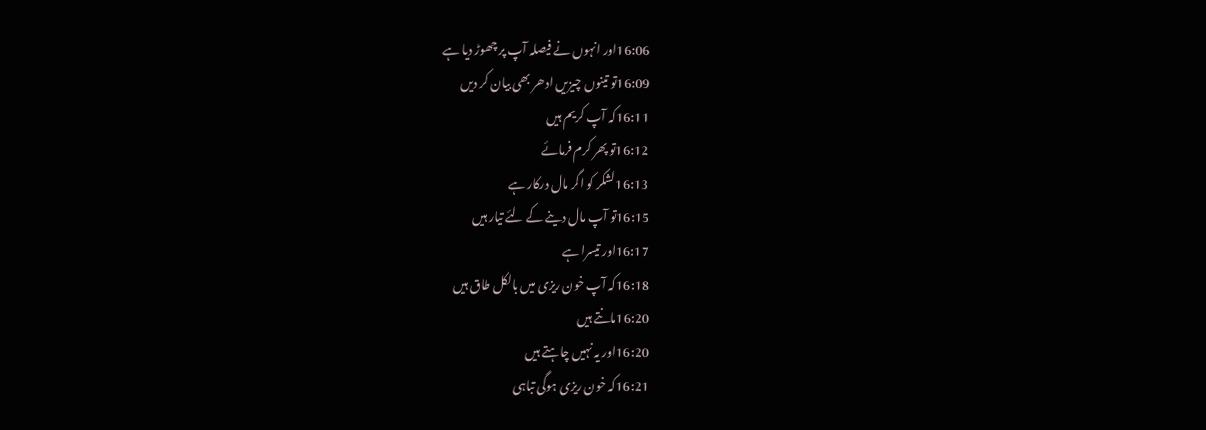16:06اور انہوں نے فیصلہ آپ پر چھوڑ دیا ہے
16:09تو تینوں چیزیں ادھر بھی بیان کر دیں
16:11کہ آپ کریم ہیں
16:12تو پھر کرم فرمائے
16:13لشکر کو اگر مال درکار ہے
16:15تو آپ مال دینے کے لئے تیار ہیں
16:17اور تیسرا ہے
16:18کہ آپ خون ریزی میں بالکل طاق ہیں
16:20مانتے ہیں
16:20اور یہ نہیں چاہتے ہیں
16:21کہ خون ریزی ہوگی تباہی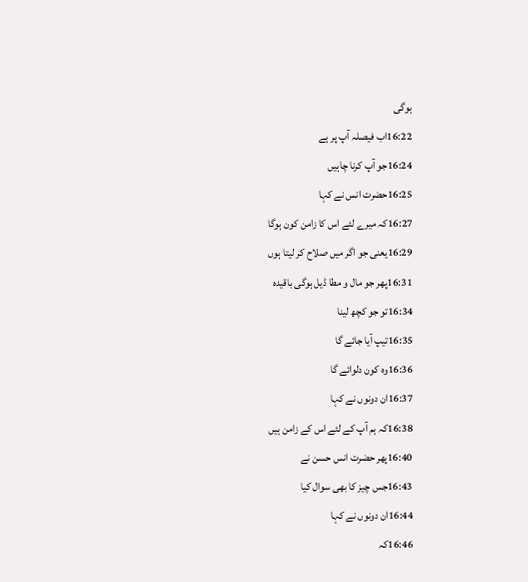ہوگی
16:22اب فیصلہ آپ پر ہے
16:24جو آپ کرنا چاہیں
16:25حضرت انس نے کہا
16:27کہ میرے لئے اس کا زامن کون ہوگا
16:29یعنی جو اگر میں صلاح کر لیتا ہوں
16:31پھر جو مال و مطا ڈیل ہوگی باقیدہ
16:34تو جو کچھ لینا
16:35تیپ آیا جائے گا
16:36وہ کون دلوائے گا
16:37ان دونوں نے کہا
16:38کہ ہم آپ کے لئے اس کے زامن ہیں
16:40پھر حضرت انس حسن نے
16:43جس چیز کا بھی سوال کیا
16:44ان دونوں نے کہا
16:46کہ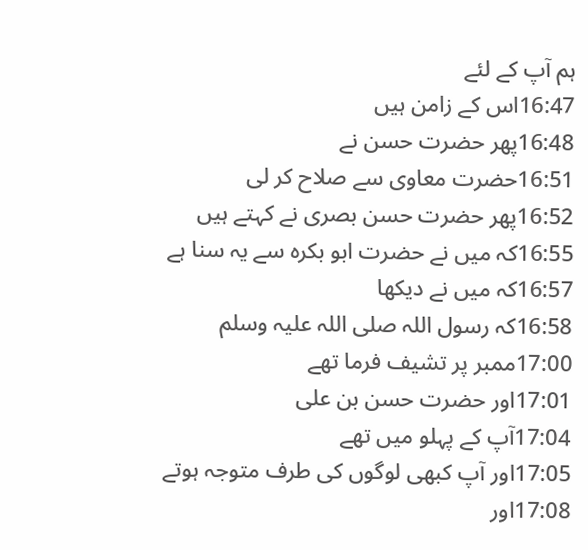ہم آپ کے لئے
16:47اس کے زامن ہیں
16:48پھر حضرت حسن نے
16:51حضرت معاوی سے صلاح کر لی
16:52پھر حضرت حسن بصری نے کہتے ہیں
16:55کہ میں نے حضرت ابو بکرہ سے یہ سنا ہے
16:57کہ میں نے دیکھا
16:58کہ رسول اللہ صلی اللہ علیہ وسلم
17:00ممبر پر تشیف فرما تھے
17:01اور حضرت حسن بن علی
17:04آپ کے پہلو میں تھے
17:05اور آپ کبھی لوگوں کی طرف متوجہ ہوتے
17:08اور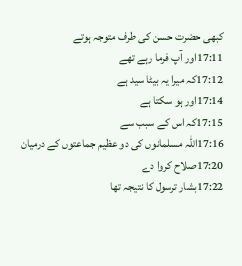کبھی حضرت حسن کی طرف متوجہ ہوتے
17:11اور آپ فرما رہے تھے
17:12کہ میرا یہ بیٹا سید ہے
17:14اور ہو سکتا ہے
17:15کہ اس کے سبب سے
17:16اللہ مسلمانوں کی دو عظیم جماعتوں کے درمیان
17:20صلاح کروا دے
17:22بشار ترسول کا نتیجہ تھا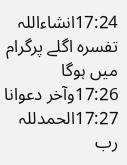17:24انشاءاللہ تفسرہ اگلے پرگرام میں ہوگا
17:26وآخر دعوانا
17:27الحمدللہ رب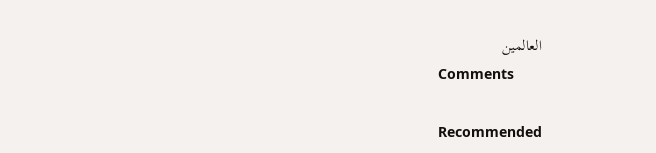العالمين
Comments

Recommended